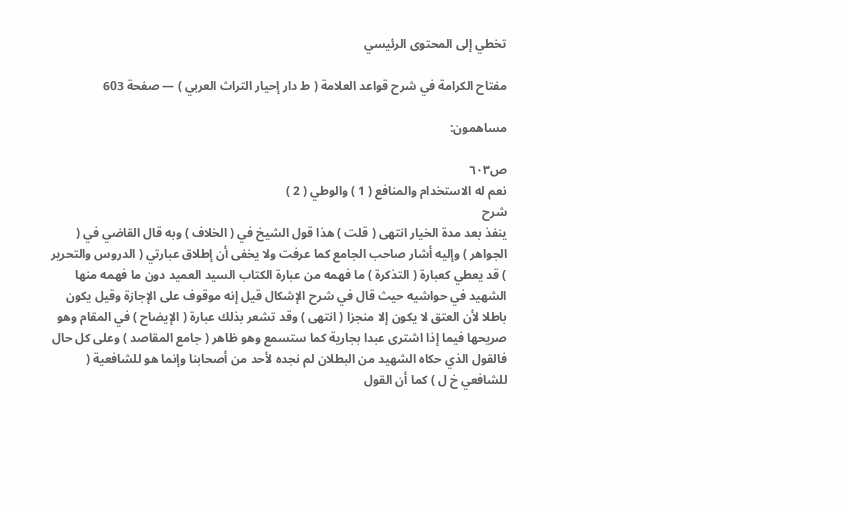تخطي إلى المحتوى الرئيسي

مفتاح الكرامة في شرح قواعد العلامة ( ط دار إحيار التراث العربي ) — صفحة 603

مساهمون:

ص٦٠٣
نعم له الاستخدام والمنافع ( 1 ) والوطي ( 2 )
شرح
ينفذ بعد مدة الخيار انتهى ( قلت ) هذا قول الشيخ في ( الخلاف ) وبه قال القاضي في ( الجواهر ) وإليه أشار صاحب الجامع كما عرفت ولا يخفى أن إطلاق عبارتي ( الدروس والتحرير ) قد يعطي كعبارة ( التذكرة ) ما فهمه من عبارة الكتاب السيد العميد دون ما فهمه منها الشهيد في حواشيه حيث قال في شرح الإشكال قيل إنه موقوف على الإجازة وقيل يكون باطلا لأن العتق لا يكون إلا منجزا ( انتهى ) وقد تشعر بذلك عبارة ( الإيضاح ) في المقام وهو صريحها فيما إذا اشترى عبدا بجارية كما ستسمع وهو ظاهر ( جامع المقاصد ) وعلى كل حال فالقول الذي حكاه الشهيد من البطلان لم نجده لأحد من أصحابنا وإنما هو للشافعية ( للشافعي خ ل ) كما أن القول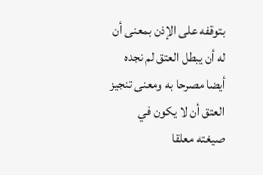بتوقفه على الإذن بمعنى أن له أن يبطل العتق لم نجده أيضا مصرحا به ومعنى تنجيز العتق أن لا يكون في صيغته معلقا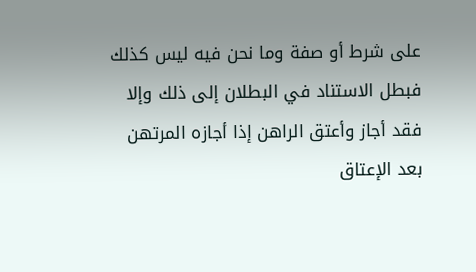على شرط أو صفة وما نحن فيه ليس كذلك فبطل الاستناد في البطلان إلى ذلك وإلا فقد أجاز وأعتق الراهن إذا أجازه المرتهن بعد الإعتاق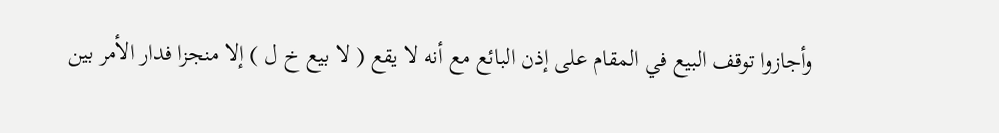وأجازوا توقف البيع في المقام على إذن البائع مع أنه لا يقع ( لا بيع خ ل ) إلا منجزا فدار الأمر بين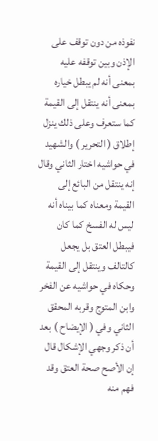نفوذه من دون توقف على الإذن وبين توقفه عليه بمعنى أنه لم يبطل خياره بمعنى أنه ينتقل إلى القيمة كما ستعرف وعلى ذلك ينزل إطلاق ( التحرير ) والشهيد في حواشيه اختار الثاني وقال إنه ينتقل من البائع إلى القيمة ومعناه كما بيناه أنه ليس له الفسخ كما كان فيبطل العتق بل يجعل كالتالف وينتقل إلى القيمة وحكاه في حواشيه عن الفخر وابن المتوج وقربه المحقق الثاني وفي ( الإيضاح ) بعد أن ذكر وجهي الإشكال قال إن الأصح صحة العتق وقد فهم منه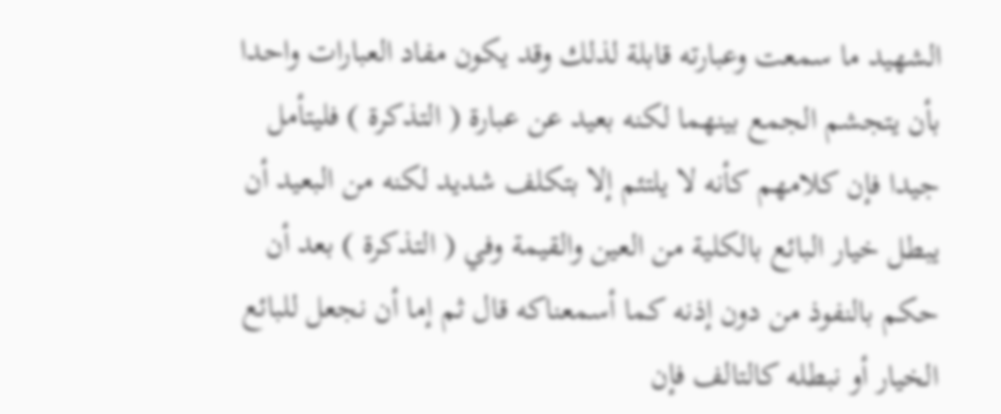الشهيد ما سمعت وعبارته قابلة لذلك وقد يكون مفاد العبارات واحدا بأن يتجشم الجمع بينهما لكنه بعيد عن عبارة ( التذكرة ) فليتأمل جيدا فإن كلامهم كأنه لا يلتئم إلا بتكلف شديد لكنه من البعيد أن يبطل خيار البائع بالكلية من العين والقيمة وفي ( التذكرة ) بعد أن حكم بالنفوذ من دون إذنه كما أسمعناكه قال ثم إما أن نجعل للبائع الخيار أو نبطله كالتالف فإن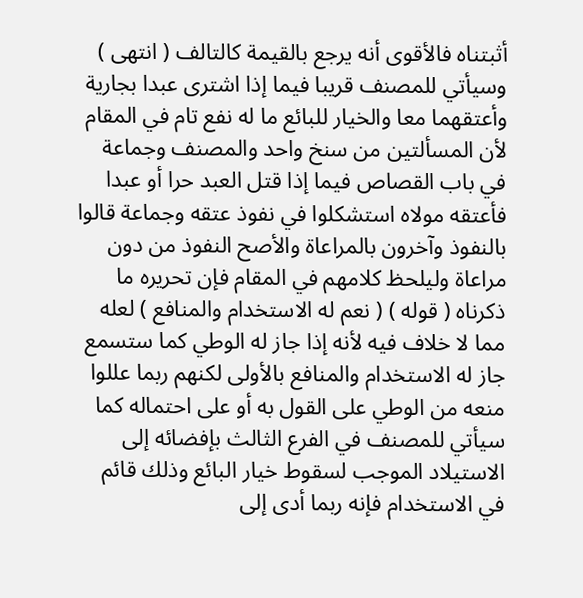أثبتناه فالأقوى أنه يرجع بالقيمة كالتالف ( انتهى ) وسيأتي للمصنف قريبا فيما إذا اشترى عبدا بجارية وأعتقهما معا والخيار للبائع ما له نفع تام في المقام لأن المسألتين من سنخ واحد والمصنف وجماعة في باب القصاص فيما إذا قتل العبد حرا أو عبدا فأعتقه مولاه استشكلوا في نفوذ عتقه وجماعة قالوا بالنفوذ وآخرون بالمراعاة والأصح النفوذ من دون مراعاة وليلحظ كلامهم في المقام فإن تحريره ما ذكرناه ( قوله ) ( نعم له الاستخدام والمنافع ) لعله مما لا خلاف فيه لأنه إذا جاز له الوطي كما ستسمع جاز له الاستخدام والمنافع بالأولى لكنهم ربما عللوا منعه من الوطي على القول به أو على احتماله كما سيأتي للمصنف في الفرع الثالث بإفضائه إلى الاستيلاد الموجب لسقوط خيار البائع وذلك قائم في الاستخدام فإنه ربما أدى إلى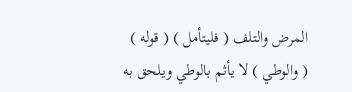المرض والتلف ( فليتأمل ) ( قوله ) ( والوطي ) لا يأثم بالوطي ويلحق به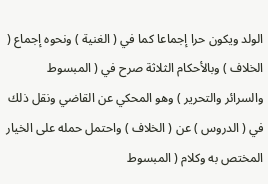الولد ويكون حرا إجماعا كما في ( الغنية ) ونحوه إجماع ( الخلاف ) وبالأحكام الثلاثة صرح في ( المبسوط والسرائر والتحرير ) وهو المحكي عن القاضي ونقل ذلك في ( الدروس ) عن ( الخلاف ) واحتمل حمله على الخيار المختص به وكلام ( المبسوط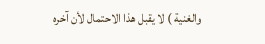والغنية ) لا يقبل هذا الاحتمال لأن آخره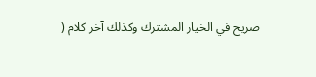صريح في الخيار المشترك وكذلك آخر كلام (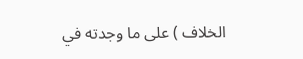الخلاف ) على ما وجدته في